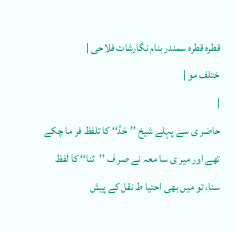قطرہ قطرہ سمندر بنام نگارشات فلاحی |
ختلف مو |
|
حاضر ی سے پہلے شیخ ’’حَدَّ‘‘ کا تلفظ فر ما چکے تھے اور میر ی سا معہ نے صر ف ’’ثنا‘‘ کا لفظ سنا، تو میں بھی احتیا ط نقل کے پیش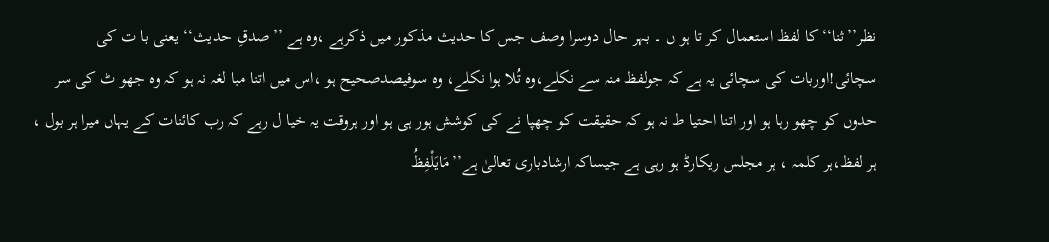نظر’’ثنا‘‘ کا لفظ استعمال کر تا ہو ں ۔ بہر حال دوسرا وصف جس کا حدیث مذکور میں ذکرہے ،وہ ہے ’’صدقِ حدیث‘‘ یعنی با ت کی سچائی!اوربات کی سچائی یہ ہے کہ جولفظ منہ سے نکلے،وہ تُلا ہوا نکلے، وہ سوفیصدصحیح ہو ،اس میں اتنا مبا لغہ نہ ہو کہ وہ جھو ٹ کی سر حدوں کو چھو رہا ہو اور اتنا احتیا ط نہ ہو کہ حقیقت کو چھپا نے کی کوشش ہور ہی ہو اور ہروقت یہ خیا ل رہے کہ رب کائنات کے یہاں میرا ہر بول ، ہر لفظ،ہر کلمہ ، ہر مجلس ریکارڈ ہو رہی ہے جیساکہ ارشادباری تعالیٰ ہے’’مَایَلْفِظُ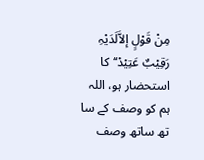مِنْ قَوْلٍ إلاَّلَدَیْہِ رَقِیْبٌ عَتِیْدْ‘‘کا استحضار ہو، اللہ ہم کو وصف کے سا تھ ساتھ وصف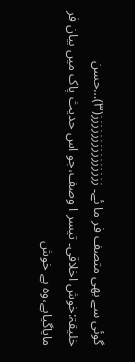گوئی سے بھی متصف فر ما ئے۔ ززززززززززززززز(۳)…حسن خلیقۃ:خوش اخلاقی۔ تیسر ا وصف،جو اس حدیث پاک میں بیان فر مایاگیاہے،وہ ہے خوش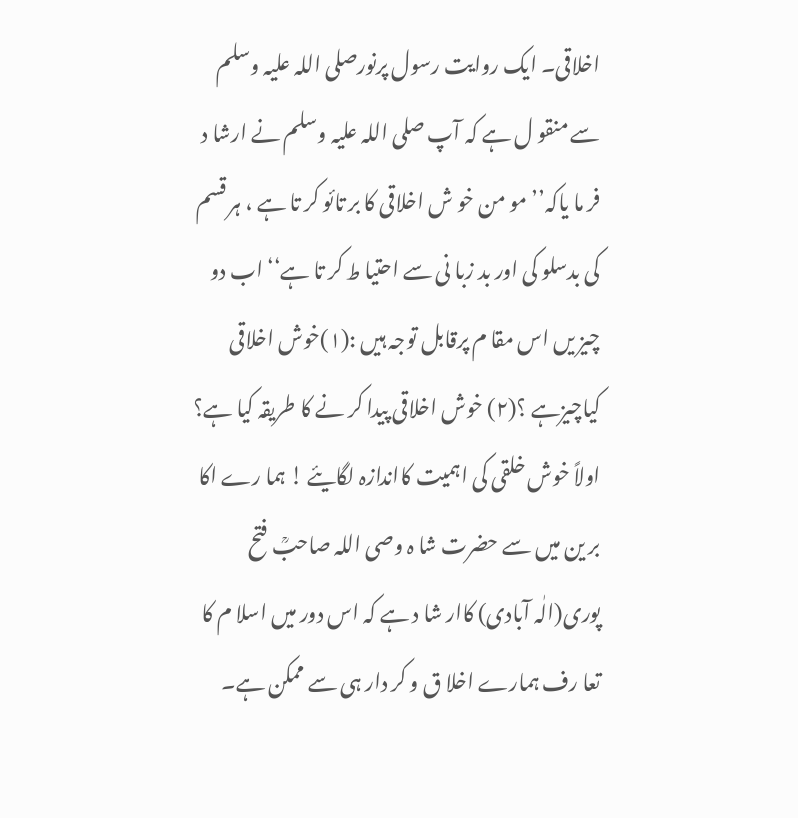اخلاقی۔ ایک روایت رسول پرنورصلی اللہ علیہ وسلم سے منقو ل ہے کہ آپ صلی اللہ علیہ وسلم نے ارشا د فر ما یاکہ’’ مو من خو ش اخلاقی کا بر تائو کر تا ہے ، ہر قسم کی بدسلو کی اور بد زبا نی سے احتیا ط کر تا ہے‘‘ اب دو چیز یں اس مقا م پرقابل توجہ ہیں :(۱)خوش اخلاقی کیاچیزہے ؟(۲) خوش اخلاقی پیدا کر نے کا طریقہ کیا ہے؟ اولاً خوش خلقی کی اہمیت کااندازہ لگایئے ! ہما رے اکا بر ین میں سے حضرت شا ہ وصی اللہ صاحبؒ فتح پوری(الٰہ آبادی) کاار شا د ہے کہ اس دور میں اسلا م کا تعا رف ہمارے اخلا ق و کر دار ہی سے ممکن ہے۔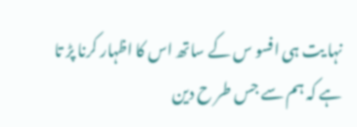نہا یت ہی افسو س کے ساتھ اس کا اظہار کرنا پڑ تا ہے کہ ہم سے جس طر ح دین